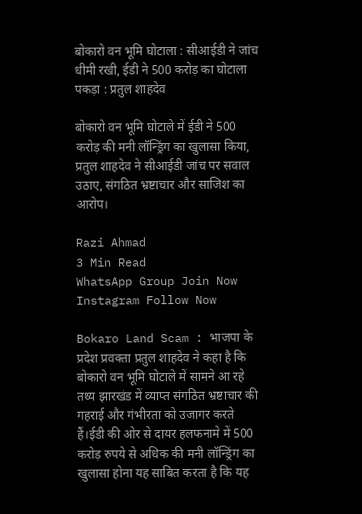बोकारो वन भूमि घोटाला : सीआईडी ने जांच धीमी रखी, ईडी ने 500 करोड़ का घोटाला पकड़ा : प्रतुल शाहदेव

बोकारो वन भूमि घोटाले में ईडी ने 500 करोड़ की मनी लॉन्ड्रिंग का खुलासा किया, प्रतुल शाहदेव ने सीआईडी जांच पर सवाल उठाए, संगठित भ्रष्टाचार और साजिश का आरोप।

Razi Ahmad
3 Min Read
WhatsApp Group Join Now
Instagram Follow Now

Bokaro Land Scam : भाजपा के प्रदेश प्रवक्ता प्रतुल शाहदेव ने कहा है कि बोकारो वन भूमि घोटाले में सामने आ रहे तथ्य झारखंड में व्याप्त संगठित भ्रष्टाचार की गहराई और गंभीरता को उजागर करते हैं।ईडी की ओर से दायर हलफनामे में 500 करोड़ रुपये से अधिक की मनी लॉन्ड्रिंग का खुलासा होना यह साबित करता है कि यह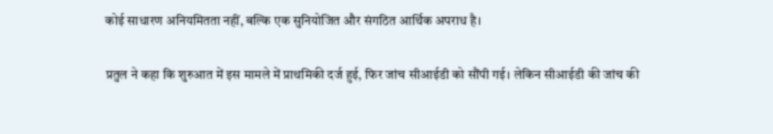कोई साधारण अनियमितता नहीं, बल्कि एक सुनियोजित और संगठित आर्थिक अपराध है।

प्रतुल ने कहा कि शुरुआत में इस मामले में प्राथमिकी दर्ज हुई, फिर जांच सीआईडी को सौंपी गई। लेकिन सीआईडी की जांच की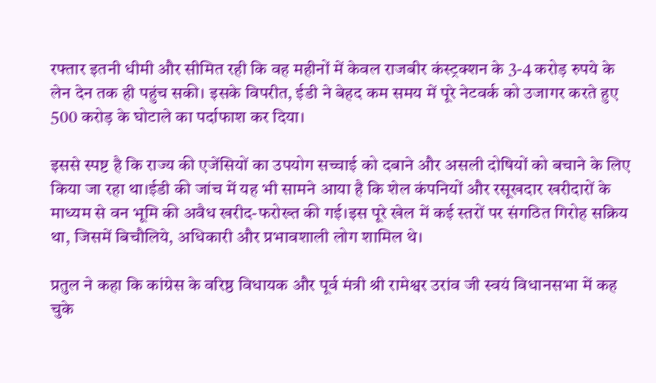रफ्तार इतनी धीमी और सीमित रही कि वह महीनों में केवल राजबीर कंस्ट्रक्शन के 3-4 करोड़ रुपये के लेन देन तक ही पहुंच सकी। इसके विपरीत, ईडी ने बेहद कम समय में पूरे नेटवर्क को उजागर करते हुए 500 करोड़ के घोटाले का पर्दाफाश कर दिया।

इससे स्पष्ट है कि राज्य की एजेंसियों का उपयोग सच्चाई को दबाने और असली दोषियों को बचाने के लिए किया जा रहा था।ईडी की जांच में यह भी सामने आया है कि शेल कंपनियों और रसूखदार खरीदारों के माध्यम से वन भूमि की अवैध खरीद-फरोख्त की गई।इस पूरे खेल में कई स्तरों पर संगठित गिरोह सक्रिय था, जिसमें बिचौलिये, अधिकारी और प्रभावशाली लोग शामिल थे।

प्रतुल ने कहा कि कांग्रेस के वरिष्ठ विधायक और पूर्व मंत्री श्री रामेश्वर उरांव जी स्वयं विधानसभा में कह चुके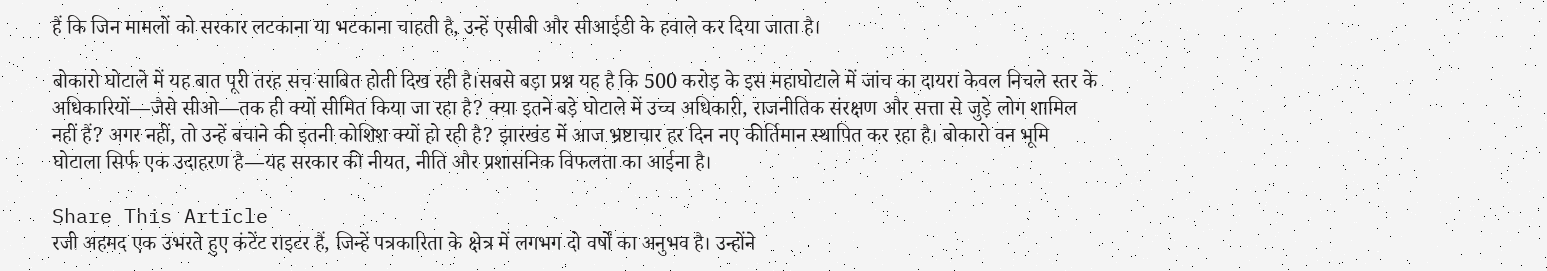हैं कि जिन मामलों को सरकार लटकाना या भटकाना चाहती है, उन्हें एसीबी और सीआईडी के हवाले कर दिया जाता है।

बोकारो घोटाले में यह बात पूरी तरह सच साबित होती दिख रही है।सबसे बड़ा प्रश्न यह है कि 500 करोड़ के इस महाघोटाले में जांच का दायरा केवल निचले स्तर के अधिकारियों—जैसे सीओ—तक ही क्यों सीमित किया जा रहा है? क्या इतने बड़े घोटाले में उच्च अधिकारी, राजनीतिक संरक्षण और सत्ता से जुड़े लोग शामिल नहीं हैं? अगर नहीं, तो उन्हें बचाने की इतनी कोशिश क्यों हो रही है? झारखंड में आज भ्रष्टाचार हर दिन नए कीर्तिमान स्थापित कर रहा है। बोकारो वन भूमि घोटाला सिर्फ एक उदाहरण है—यह सरकार की नीयत, नीति और प्रशासनिक विफलता का आईना है।

Share This Article
रजी अहमद एक उभरते हुए कंटेंट राइटर हैं, जिन्हें पत्रकारिता के क्षेत्र में लगभग दो वर्षों का अनुभव है। उन्होंने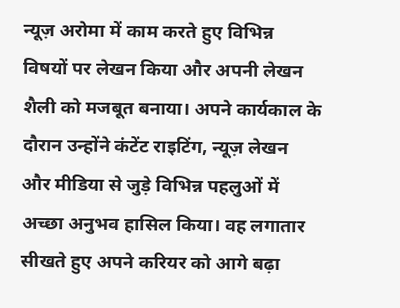न्यूज़ अरोमा में काम करते हुए विभिन्न विषयों पर लेखन किया और अपनी लेखन शैली को मजबूत बनाया। अपने कार्यकाल के दौरान उन्होंने कंटेंट राइटिंग, न्यूज़ लेखन और मीडिया से जुड़े विभिन्न पहलुओं में अच्छा अनुभव हासिल किया। वह लगातार सीखते हुए अपने करियर को आगे बढ़ा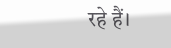रहे हैं।